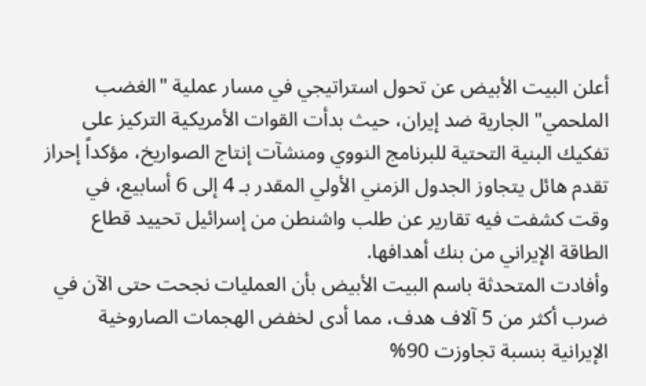أعلن البيت الأبيض عن تحول استراتيجي في مسار عملية "الغضب الملحمي" الجارية ضد إيران، حيث بدأت القوات الأمريكية التركيز على تفكيك البنية التحتية للبرنامج النووي ومنشآت إنتاج الصواريخ، مؤكداً إحراز تقدم هائل يتجاوز الجدول الزمني الأولي المقدر بـ 4 إلى 6 أسابيع، في وقت كشفت فيه تقارير عن طلب واشنطن من إسرائيل تحييد قطاع الطاقة الإيراني من بنك أهدافها.
وأفادت المتحدثة باسم البيت الأبيض بأن العمليات نجحت حتى الآن في ضرب أكثر من 5 آلاف هدف، مما أدى لخفض الهجمات الصاروخية الإيرانية بنسبة تجاوزت 90%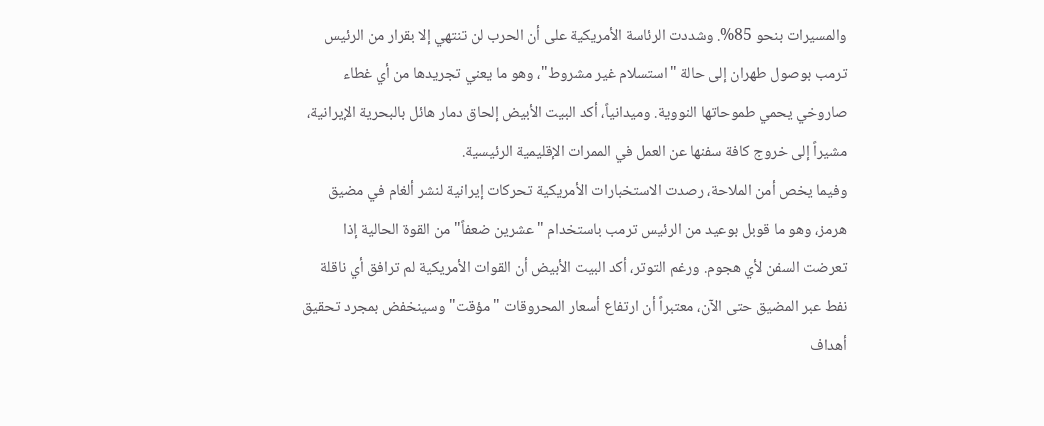والمسيرات بنحو 85%. وشددت الرئاسة الأمريكية على أن الحرب لن تنتهي إلا بقرار من الرئيس ترمب بوصول طهران إلى حالة "استسلام غير مشروط"، وهو ما يعني تجريدها من أي غطاء صاروخي يحمي طموحاتها النووية. وميدانياً، أكد البيت الأبيض إلحاق دمار هائل بالبحرية الإيرانية، مشيراً إلى خروج كافة سفنها عن العمل في الممرات الإقليمية الرئيسية.
وفيما يخص أمن الملاحة، رصدت الاستخبارات الأمريكية تحركات إيرانية لنشر ألغام في مضيق هرمز، وهو ما قوبل بوعيد من الرئيس ترمب باستخدام "عشرين ضعفاً" من القوة الحالية إذا تعرضت السفن لأي هجوم. ورغم التوتر، أكد البيت الأبيض أن القوات الأمريكية لم ترافق أي ناقلة نفط عبر المضيق حتى الآن، معتبراً أن ارتفاع أسعار المحروقات "مؤقت" وسينخفض بمجرد تحقيق أهداف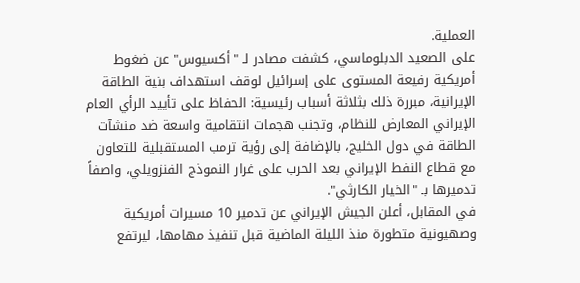العملية.
على الصعيد الدبلوماسي، كشفت مصادر لـ "أكسيوس" عن ضغوط أمريكية رفيعة المستوى على إسرائيل لوقف استهداف بنية الطاقة الإيرانية، مبررة ذلك بثلاثة أسباب رئيسية: الحفاظ على تأييد الرأي العام الإيراني المعارض للنظام، وتجنب هجمات انتقامية واسعة ضد منشآت الطاقة في دول الخليج، بالإضافة إلى رؤية ترمب المستقبلية للتعاون مع قطاع النفط الإيراني بعد الحرب على غرار النموذج الفنزويلي، واصفاً تدميرها بـ "الخيار الكارثي".
في المقابل، أعلن الجيش الإيراني عن تدمير 10 مسيرات أمريكية وصهيونية متطورة منذ الليلة الماضية قبل تنفيذ مهامها، ليرتفع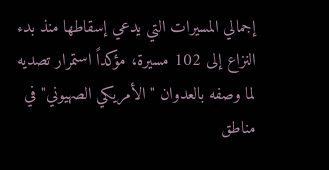إجمالي المسيرات التي يدعي إسقاطها منذ بدء النزاع إلى 102 مسيرة، مؤكداً استمرار تصديه لما وصفه بالعدوان "الأمريكي الصهيوني" في مناطق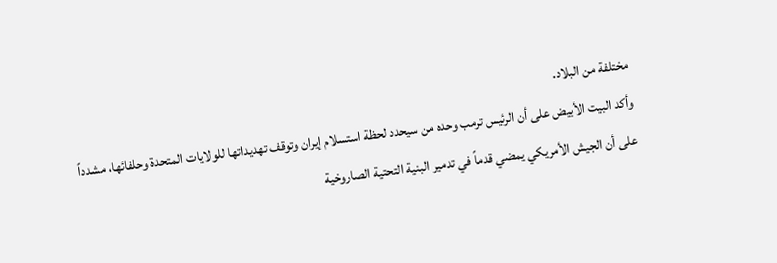مختلفة من البلاد.
وأكد البيت الأبيض على أن الرئيس ترمب وحده من سيحدد لحظة استسلام إيران وتوقف تهديداتها للولايات المتحدة وحلفائها، مشدداً على أن الجيش الأمريكي يمضي قدماً في تدمير البنية التحتية الصاروخية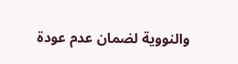والنووية لضمان عدم عودة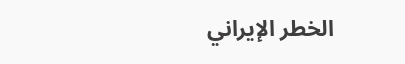الخطر الإيراني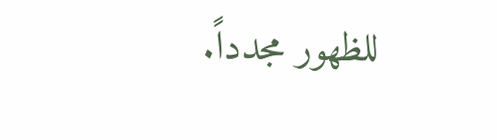للظهور مجدداً.